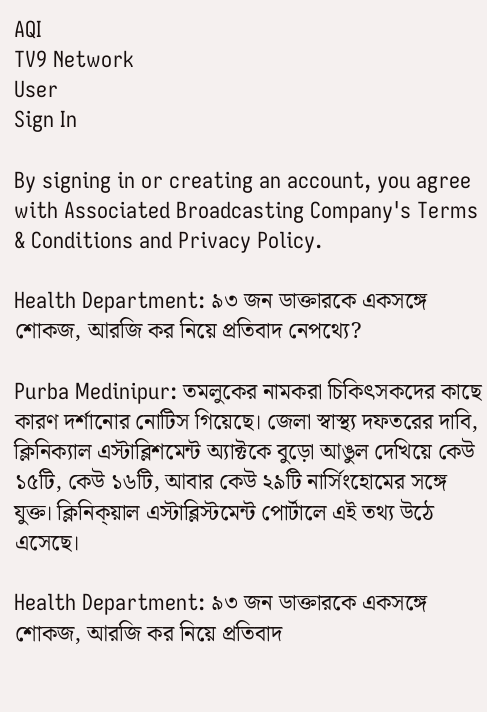AQI
TV9 Network
User
Sign In

By signing in or creating an account, you agree with Associated Broadcasting Company's Terms & Conditions and Privacy Policy.

Health Department: ৯৩ জন ডাক্তারকে একসঙ্গে শোকজ, আরজি কর নিয়ে প্রতিবাদ নেপথ্যে?

Purba Medinipur: তমলুকের নামকরা চিকিৎসকদের কাছে কারণ দর্শানোর নোটিস গিয়েছে। জেলা স্বাস্থ্য দফতরের দাবি, ক্লিনিক্যাল এস্টাব্লিশমেন্ট অ্যাক্টকে বুড়ো আঙুল দেখিয়ে কেউ ১৫টি, কেউ ১৬টি, আবার কেউ ২৯টি নার্সিংহোমের সঙ্গে যুক্ত। ক্লিনিক্য়াল এস্টাব্লিস্টমেন্ট পোর্টালে এই তথ্য উঠে এসেছে।

Health Department: ৯৩ জন ডাক্তারকে একসঙ্গে শোকজ, আরজি কর নিয়ে প্রতিবাদ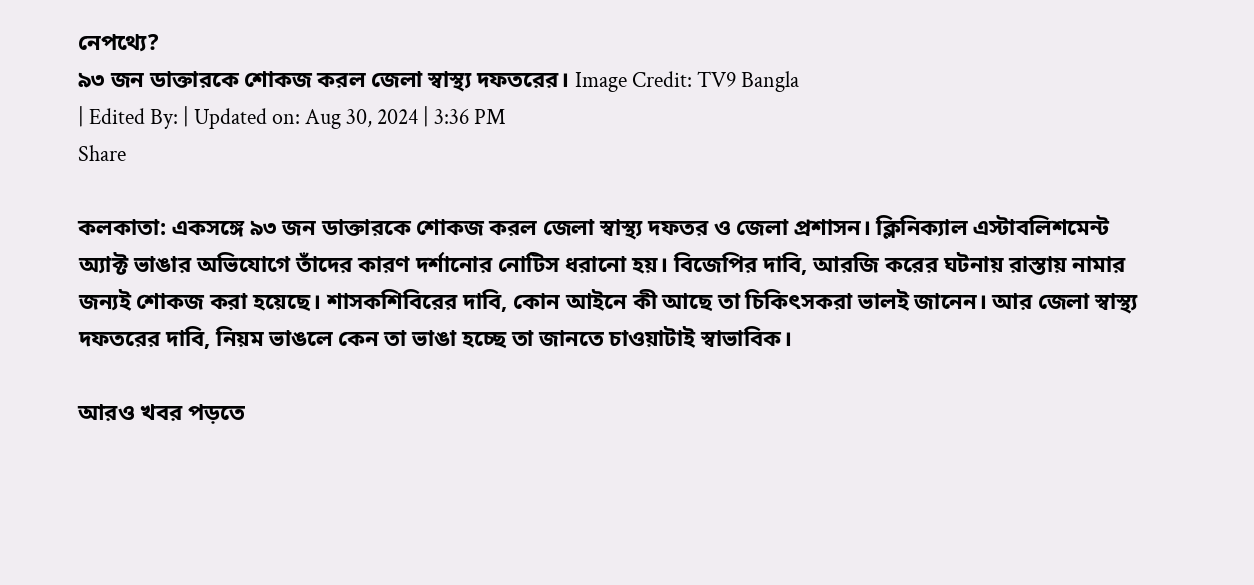নেপথ্যে?
৯৩ জন ডাক্তারকে শোকজ করল জেলা স্বাস্থ্য দফতরের। Image Credit: TV9 Bangla
| Edited By: | Updated on: Aug 30, 2024 | 3:36 PM
Share

কলকাতা: একসঙ্গে ৯৩ জন ডাক্তারকে শোকজ করল জেলা স্বাস্থ্য দফতর ও জেলা প্রশাসন। ক্লিনিক্যাল এস্টাবলিশমেন্ট অ্যাক্ট ভাঙার অভিযোগে তাঁদের কারণ দর্শানোর নোটিস ধরানো হয়। বিজেপির দাবি, আরজি করের ঘটনায় রাস্তায় নামার জন্যই শোকজ করা হয়েছে। শাসকশিবিরের দাবি, কোন আইনে কী আছে তা চিকিৎসকরা ভালই জানেন। আর জেলা স্বাস্থ্য দফতরের দাবি, নিয়ম ভাঙলে কেন তা ভাঙা হচ্ছে তা জানতে চাওয়াটাই স্বাভাবিক।

আরও খবর পড়তে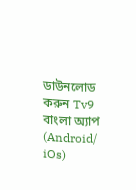ডাউনলোড করুন Tv9 বাংলা অ্যাপ (Android/ iOs)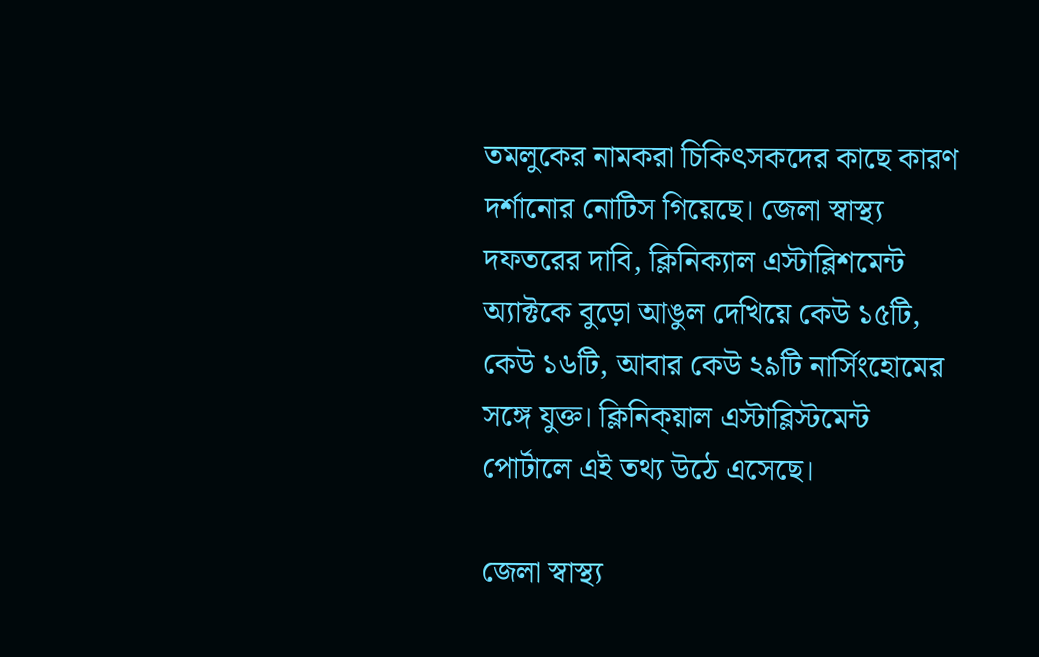তমলুকের নামকরা চিকিৎসকদের কাছে কারণ দর্শানোর নোটিস গিয়েছে। জেলা স্বাস্থ্য দফতরের দাবি, ক্লিনিক্যাল এস্টাব্লিশমেন্ট অ্যাক্টকে বুড়ো আঙুল দেখিয়ে কেউ ১৫টি, কেউ ১৬টি, আবার কেউ ২৯টি নার্সিংহোমের সঙ্গে যুক্ত। ক্লিনিক্য়াল এস্টাব্লিস্টমেন্ট পোর্টালে এই তথ্য উঠে এসেছে।

জেলা স্বাস্থ্য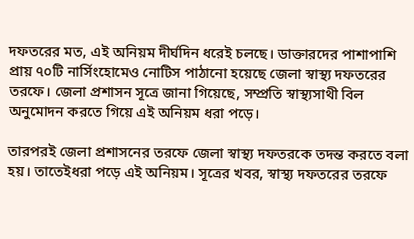দফতরের মত, এই অনিয়ম দীর্ঘদিন ধরেই চলছে। ডাক্তারদের পাশাপাশি প্রায় ৭০টি নার্সিংহোমেও নোটিস পাঠানো হয়েছে জেলা স্বাস্থ্য দফতরের তরফে। জেলা প্রশাসন সূত্রে জানা গিয়েছে, সম্প্রতি স্বাস্থ্যসাথী বিল অনুমোদন করতে গিয়ে এই অনিয়ম ধরা পড়ে।

তারপরই জেলা প্রশাসনের তরফে জেলা স্বাস্থ্য দফতরকে তদন্ত করতে বলা হয়। তাতেইধরা পড়ে এই অনিয়ম। সূত্রের খবর, স্বাস্থ্য দফতরের তরফে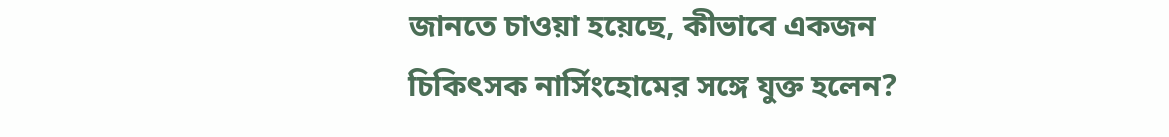জানতে চাওয়া হয়েছে, কীভাবে একজন চিকিৎসক নার্সিংহোমের সঙ্গে যুক্ত হলেন?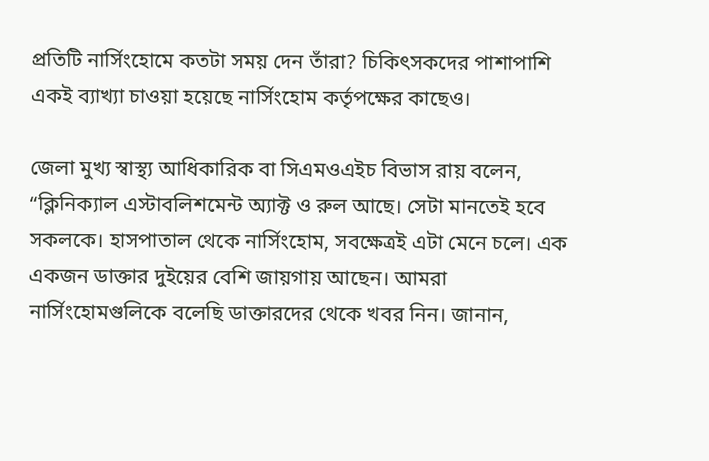প্রতিটি নার্সিংহোমে কতটা সময় দেন তাঁরা? চিকিৎসকদের পাশাপাশি একই ব্যাখ্যা চাওয়া হয়েছে নার্সিংহোম কর্তৃপক্ষের কাছেও।

জেলা মুখ্য স্বাস্থ্য আধিকারিক বা সিএমওএইচ বিভাস রায় বলেন, “ক্লিনিক্যাল এস্টাবলিশমেন্ট অ্যাক্ট ও রুল আছে। সেটা মানতেই হবে সকলকে। হাসপাতাল থেকে নার্সিংহোম, সবক্ষেত্রই এটা মেনে চলে। এক একজন ডাক্তার দুইয়ের বেশি জায়গায় আছেন। আমরা নার্সিংহোমগুলিকে বলেছি ডাক্তারদের থেকে খবর নিন। জানান,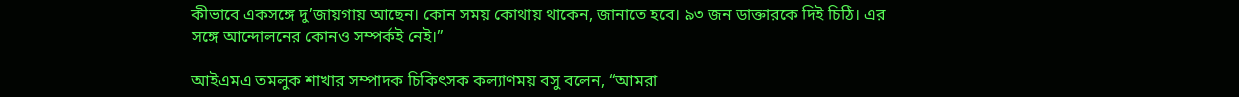কীভাবে একসঙ্গে দু’জায়গায় আছেন। কোন সময় কোথায় থাকেন, জানাতে হবে। ৯৩ জন ডাক্তারকে দিই চিঠি। এর সঙ্গে আন্দোলনের কোনও সম্পর্কই নেই।”

আইএমএ তমলুক শাখার সম্পাদক চিকিৎসক কল্যাণময় বসু বলেন, “আমরা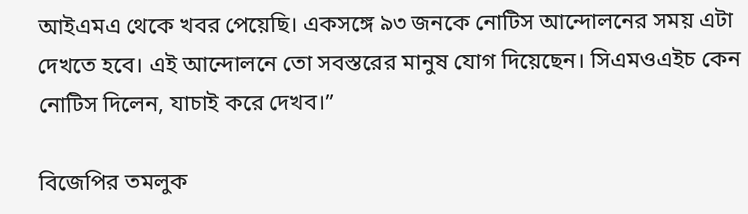আইএমএ থেকে খবর পেয়েছি। একসঙ্গে ৯৩ জনকে নোটিস আন্দোলনের সময় এটা দেখতে হবে। এই আন্দোলনে তো সবস্তরের মানুষ যোগ দিয়েছেন। সিএমওএইচ কেন নোটিস দিলেন, যাচাই করে দেখব।”

বিজেপির তমলুক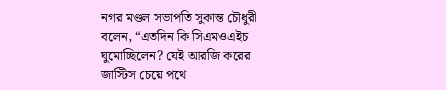নগর মণ্ডল সভাপতি সুকান্ত চৌধুরী বলেন, “এতদিন কি সিএমওএইচ ঘুমোচ্ছিলেন? যেই আরজি করের জাস্টিস চেয়ে পথে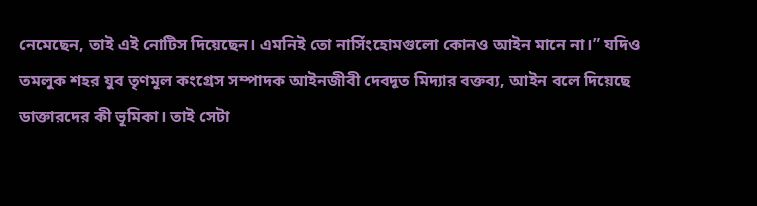নেমেছেন, তাই এই নোটিস দিয়েছেন। এমনিই তো নার্সিংহোমগুলো কোনও আইন মানে না।” যদিও তমলুক শহর যুব তৃণমূল কংগ্রেস সম্পাদক আইনজীবী দেবদূত মিদ্যার বক্তব্য, আইন বলে দিয়েছে ডাক্তারদের কী ভূমিকা। তাই সেটা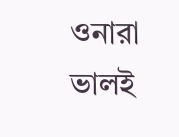ওনারা ভালই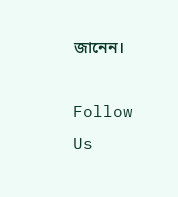জানেন।

Follow Us